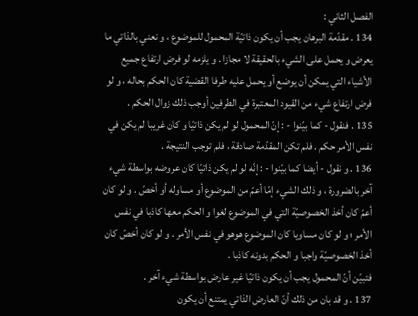الفصل الثاني :
134 . مقدّمة البرهان يجب أن يكون ذاتيّة المحمول للموضوع ، و نعني بالذاتي ما يعرض و يحمل على الشيء بالحقيقة لا مجازا . و يلزمه لو فرض ارتفاع جميع الأشياء التي يمكن أن يوضع أو يحمل عليه طرفا القضية كان الحكم بحاله ، و لو فرض ارتفاع شيء من القيود المعتبرة في الطرفين أوجب ذلك زوال الحكم .
135 . فنقول - كما بيّنوا - : إنّ المحمول لو لم يكن ذاتيّا و كان غريبا لم يكن في نفس الأمر حكم . فلم تكن المقدّمة صادقة ، فلم توجب النتيجة .
136 . و نقول - أيضا كما بيّنوا - : إنّه لو لم يكن ذاتيّا كان عروضه بواسطة شيء آخر بالضرورة ، و ذلك الشيء إمّا أعمّ من الموضوع أو مساوله أو أخصّ . و لو كان أعمّ كان أخذ الخصوصيّة التي في الموضوع لغوا و الحكم معها كاذبا في نفس الأمر ؛ و لو كان مساويا كان الموضوع هوهو في نفس الأمر . و لو كان أخصّ كان أخذ الخصوصيّة واجبا و الحكم بدونه كاذبا .
فتبيّن أنّ المحمول يجب أن يكون ذاتيّا غير عارض بواسطة شيء آخر .
137 . و قد بان من ذلك أنّ العارض الذاتي يمتنع أن يكون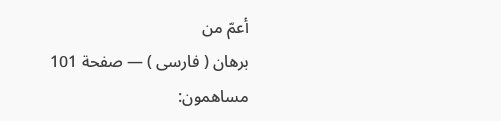أعمّ من
برهان ( فارسى ) — صفحة 101
مساهمون: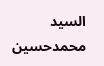السيد محمدحسين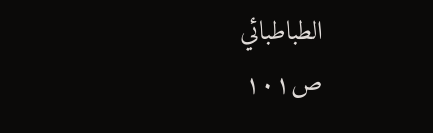الطباطبائي
ص١٠١